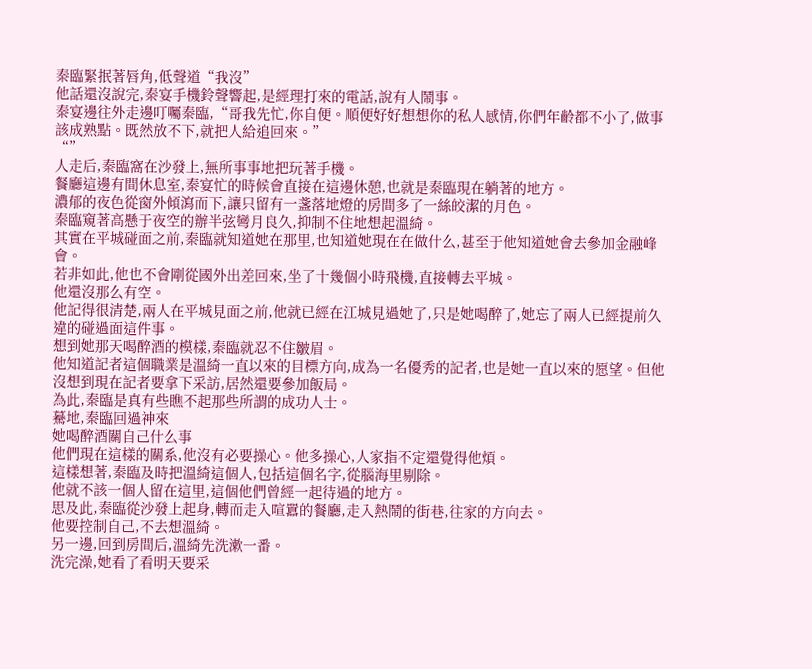秦臨緊抿著唇角,低聲道“我沒”
他話還沒說完,秦宴手機鈴聲響起,是經理打來的電話,說有人鬧事。
秦宴邊往外走邊叮囑秦臨,“哥我先忙,你自便。順便好好想想你的私人感情,你們年齡都不小了,做事該成熟點。既然放不下,就把人給追回來。”
“”
人走后,秦臨窩在沙發上,無所事事地把玩著手機。
餐廳這邊有間休息室,秦宴忙的時候會直接在這邊休憩,也就是秦臨現在躺著的地方。
濃郁的夜色從窗外傾瀉而下,讓只留有一盞落地燈的房間多了一絲皎潔的月色。
秦臨窺著高懸于夜空的辦半弦彎月良久,抑制不住地想起溫綺。
其實在平城碰面之前,秦臨就知道她在那里,也知道她現在在做什么,甚至于他知道她會去參加金融峰會。
若非如此,他也不會剛從國外出差回來,坐了十幾個小時飛機,直接轉去平城。
他還沒那么有空。
他記得很清楚,兩人在平城見面之前,他就已經在江城見過她了,只是她喝醉了,她忘了兩人已經提前久違的碰過面這件事。
想到她那天喝醉酒的模樣,秦臨就忍不住皺眉。
他知道記者這個職業是溫綺一直以來的目標方向,成為一名優秀的記者,也是她一直以來的愿望。但他沒想到現在記者要拿下采訪,居然還要參加飯局。
為此,秦臨是真有些瞧不起那些所謂的成功人士。
驀地,秦臨回過神來
她喝醉酒關自己什么事
他們現在這樣的關系,他沒有必要操心。他多操心,人家指不定還覺得他煩。
這樣想著,秦臨及時把溫綺這個人,包括這個名字,從腦海里剔除。
他就不該一個人留在這里,這個他們曾經一起待過的地方。
思及此,秦臨從沙發上起身,轉而走入喧囂的餐廳,走入熱鬧的街巷,往家的方向去。
他要控制自己,不去想溫綺。
另一邊,回到房間后,溫綺先洗漱一番。
洗完澡,她看了看明天要采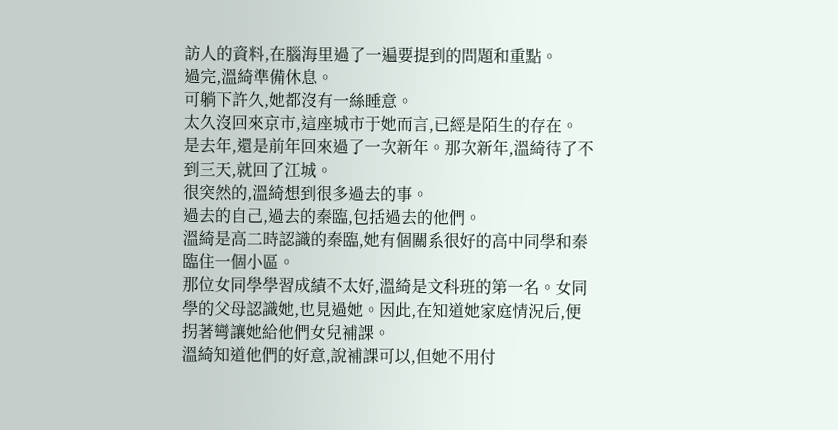訪人的資料,在腦海里過了一遍要提到的問題和重點。
過完,溫綺準備休息。
可躺下許久,她都沒有一絲睡意。
太久沒回來京市,這座城市于她而言,已經是陌生的存在。
是去年,還是前年回來過了一次新年。那次新年,溫綺待了不到三天,就回了江城。
很突然的,溫綺想到很多過去的事。
過去的自己,過去的秦臨,包括過去的他們。
溫綺是高二時認識的秦臨,她有個關系很好的高中同學和秦臨住一個小區。
那位女同學學習成績不太好,溫綺是文科班的第一名。女同學的父母認識她,也見過她。因此,在知道她家庭情況后,便拐著彎讓她給他們女兒補課。
溫綺知道他們的好意,說補課可以,但她不用付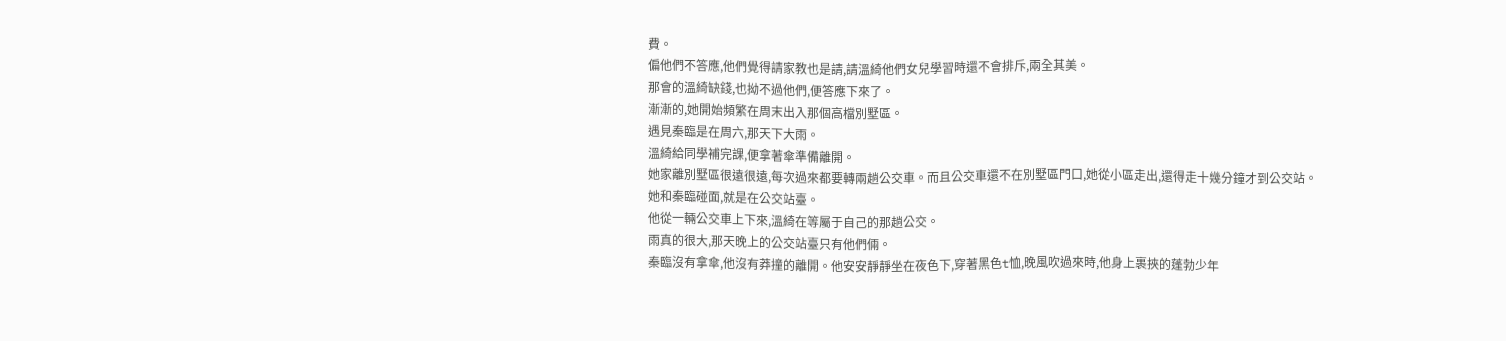費。
偏他們不答應,他們覺得請家教也是請,請溫綺他們女兒學習時還不會排斥,兩全其美。
那會的溫綺缺錢,也拗不過他們,便答應下來了。
漸漸的,她開始頻繁在周末出入那個高檔別墅區。
遇見秦臨是在周六,那天下大雨。
溫綺給同學補完課,便拿著傘準備離開。
她家離別墅區很遠很遠,每次過來都要轉兩趟公交車。而且公交車還不在別墅區門口,她從小區走出,還得走十幾分鐘才到公交站。
她和秦臨碰面,就是在公交站臺。
他從一輛公交車上下來,溫綺在等屬于自己的那趟公交。
雨真的很大,那天晚上的公交站臺只有他們倆。
秦臨沒有拿傘,他沒有莽撞的離開。他安安靜靜坐在夜色下,穿著黑色t恤,晚風吹過來時,他身上裹挾的蓬勃少年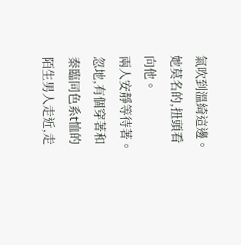氣吹到溫綺這邊。
她莫名的,扭頭看向他。
兩人安靜等待著。
忽地,有個穿著和秦臨同色系t恤的陌生男人走近,走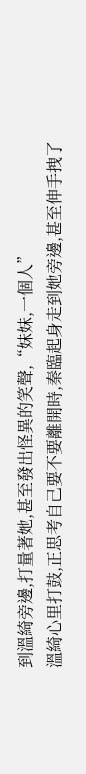到溫綺旁邊,打量著她,甚至發出怪異的笑聲,“妹妹,一個人”
溫綺心里打鼓,正思考自己要不要離開時,秦臨起身走到她旁邊,甚至伸手拽了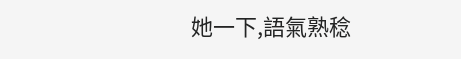她一下,語氣熟稔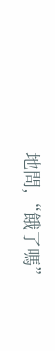地問,“餓了嗎”